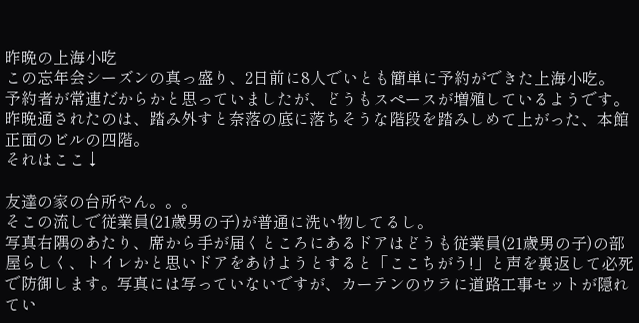昨晩の上海小吃
この忘年会シーズンの真っ盛り、2日前に8人でいとも簡単に予約ができた上海小吃。
予約者が常連だからかと思っていましたが、どうもスペースが増殖しているようです。
昨晩通されたのは、踏み外すと奈落の底に落ちそうな階段を踏みしめて上がった、本館正面のビルの四階。
それはここ↓

友達の家の台所やん。。。
そこの流しで従業員(21歳男の子)が普通に洗い物してるし。
写真右隅のあたり、席から手が届くところにあるドアはどうも従業員(21歳男の子)の部屋らしく、トイレかと思いドアをあけようとすると「ここちがう!」と声を裏返して必死で防御します。写真には写っていないですが、カーテンのウラに道路工事セットが隠れてい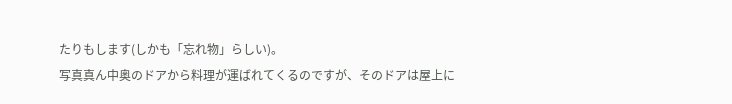たりもします(しかも「忘れ物」らしい)。
写真真ん中奥のドアから料理が運ばれてくるのですが、そのドアは屋上に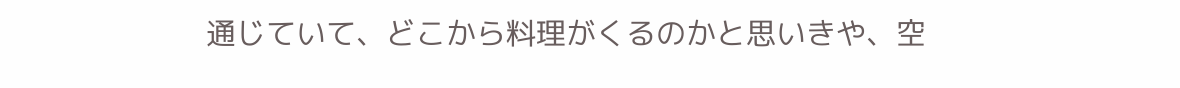通じていて、どこから料理がくるのかと思いきや、空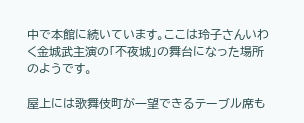中で本館に続いています。ここは玲子さんいわく金城武主演の「不夜城」の舞台になった場所のようです。

屋上には歌舞伎町が一望できるテーブル席も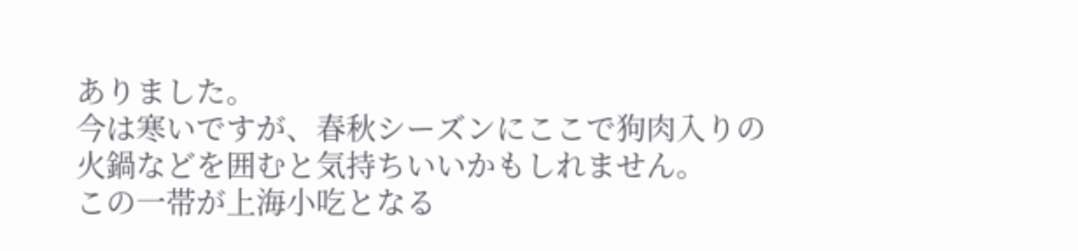ありました。
今は寒いですが、春秋シーズンにここで狗肉入りの火鍋などを囲むと気持ちいいかもしれません。
この一帯が上海小吃となる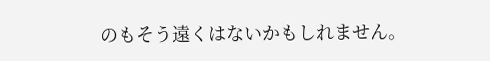のもそう遠くはないかもしれません。